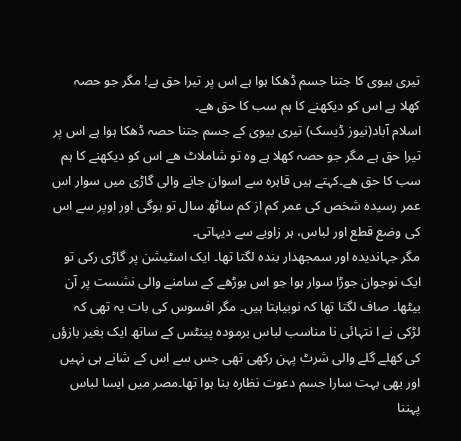تیری بیوی کا جتنا جسم ڈھکا ہوا ہے اس پر تیرا حق ہے! مگر جو حصہ کھلا ہے اس کو دیکھنے کا ہم سب کا حق ھے۔
اسلام آباد(نیوز ڈیسک) تیری بیوی کے جسم جتنا حصہ ڈھکا ہوا ہے اس پر تیرا حق ہے مگر جو حصہ کھلا ہے وہ تو شاملاٹ ھے اس کو دیکھنے کا ہم سب کا حق ھے۔کہتے ہیں قاہرہ سے اسوان جانے والی گاڑی میں سوار اس عمر رسیدہ شخص کی عمر کم از کم ساٹھ سال تو ہوگی اور اوپر سے اس کی وضع قطع اور لباس، ہر زاویے سے دیہاتی۔
مگر جہاندیدہ اور سمجھدار بندہ لگتا تھا۔ ایک اسٹیشن پر گاڑی رکی تو ایک نوجوان جوڑا سوار ہوا جو اس بوڑھے کے سامنے والی نشست پر آن بیٹھا۔ صاف لگتا تھا کہ نوبیاہتا ہیں۔ مگر افسوس کی بات یہ تھی کہ لڑکی نے ا نتہائی نا مناسب لباس برمودہ پینٹس کے ساتھ ایک بغیر بازؤں کی کھلے گلے والی شرٹ پہن رکھی تھی جس سے اس کے شانے ہی نہیں اور بھی بہت سارا جسم دعوت نظارہ بنا ہوا تھا۔مصر میں ایسا لباس پہننا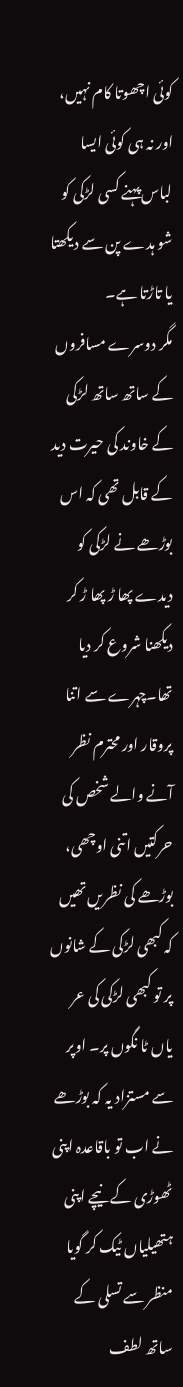کوئی اچھوتا کام نہیں، اور نہ ہی کوئی ایسا لباس پہنے کسی لڑکی کو شو ہدے پن سے دیکھتا یا تاڑتا ہے۔
مگر دوسرے مسافروں کے ساتھ ساتھ لڑکی کے خاوند کی حیرت دید کے قابل تھی کہ اس بوڑھے نے لڑکی کو دیدے پھا ڑ پھا ڑ کر دیکھنا شروع کر دیا تھا۔چہرے سے اتنا پروقار اور محترم نظر آنے والے شخص کی حرکتیں اتنی اوچھی، بوڑھے کی نظریں تھیں کہ کبھی لڑکی کے شانوں پر تو کبھی لڑکی کی عر یاں ٹا نگوں پر۔ اوپر سے مستزاد یہ کہ بوڑھے نے اب تو باقاعدہ اپنی ٹھوڑی کے نیچے اپنی ہتھیلیاں ٹیک کر گویا منظر سے تسلی کے ساتھ لطف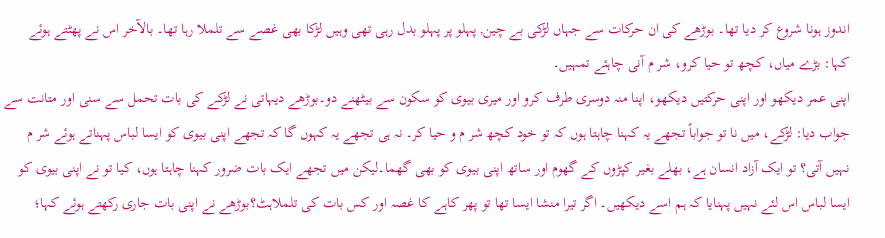اندوز ہونا شروع کر دیا تھا۔ بوڑھے کی ان حرکات سے جہاں لڑکی بے چین, پہلو پر پہلو بدل رہی تھی وہیں لڑکا بھی غصے سے تلملا رہا تھا۔ بالآخر اس نے پھٹتے ہوئے کہا: بڑے میاں، کچھ تو حیا کرو، شر م آنی چاہئے تمہیں۔
اپنی عمر دیکھو اور اپنی حرکتیں دیکھو، اپنا منہ دوسری طرف کرو اور میری بیوی کو سکون سے بیٹھنے دو۔بوڑھے دیہاتی نے لڑکے کی بات تحمل سے سنی اور متانت سے جواب دیا: لڑکے، میں نا تو جواباً تجھے یہ کہنا چاہتا ہوں کہ تو خود کچھ شر م و حیا کر۔ نہ ہی تجھے یہ کہوں گا کہ تجھے اپنی بیوی کو ایسا لباس پہناتے ہوئے شر م نہیں آتی؟ تو ایک آزاد انسان ہے، بھلے بغیر کپڑوں کے گھوم اور ساتھ اپنی بیوی کو بھی گھما۔لیکن میں تجھے ایک بات ضرور کہنا چاہتا ہوں، کیا تو نے اپنی بیوی کو ایسا لباس اس لئے نہیں پہنایا کہ ہم اسے دیکھیں۔ اگر تیرا منشا ایسا تھا تو پھر کاہے کا غصہ اور کس بات کی تلملاہٹ؟بوڑھے نے اپنی بات جاری رکھتے ہوئے کہا؛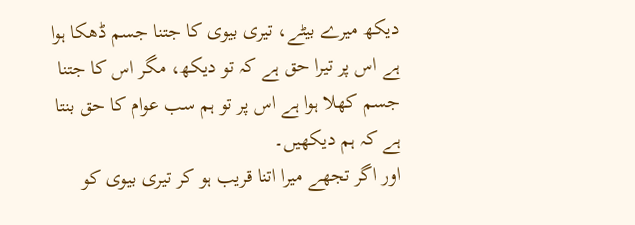دیکھ میرے بیٹے، تیری بیوی کا جتنا جسم ڈھکا ہوا ہے اس پر تیرا حق ہے کہ تو دیکھ، مگر اس کا جتنا جسم کھلا ہوا ہے اس پر تو ہم سب عوام کا حق بنتا ہے کہ ہم دیکھیں۔
اور اگر تجھے میرا اتنا قریب ہو کر تیری بیوی کو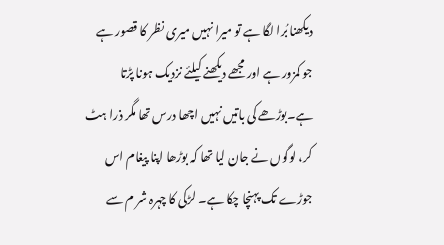دیکھنا بُرا لگا ہے تو میرا نہیں میری نظر کا قصور ہے جو کمزور ہے اور مجھے دیکھنے کیلئے نزدیک ہونا پڑتا ہے۔بوڑھے کی باتیں نہیں اچھا درس تھا مگر ذرا ہٹ کر، لوگوں نے جان لیا تھا کہ بوڑھا اپنا پیغام اس جوڑے تک پہنچا چکا ہے۔ لڑکی کا چہرہ شر م سے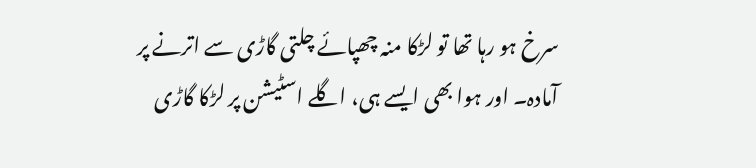سرخ ہو رہا تھا تو لڑکا منہ چھپائے چلتی گاڑی سے اترنے پر آمادہ۔ اور ہوا بھی ایسے ہی، اگلے اسٹیشن پر لڑکا گاڑی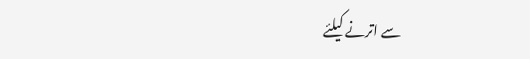سے اترنے کیلئے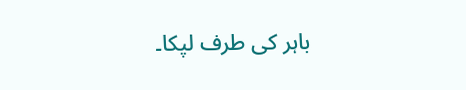باہر کی طرف لپکا۔